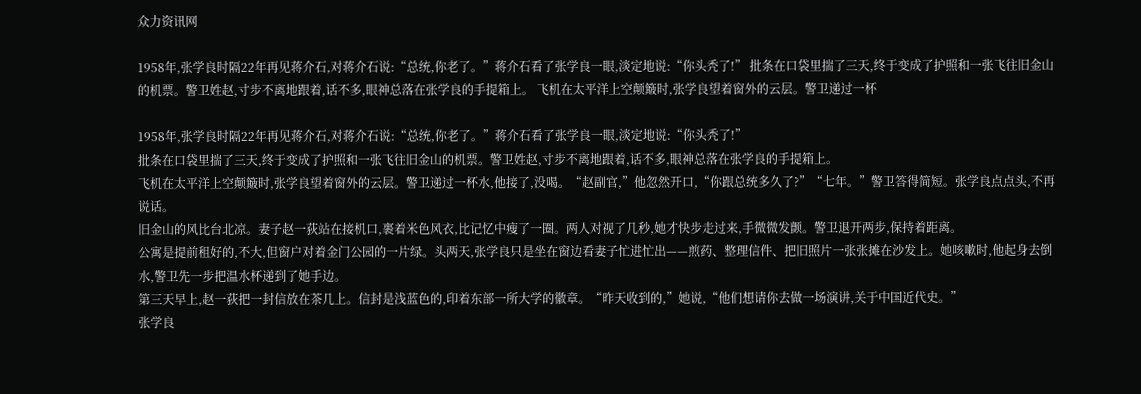众力资讯网

1958年,张学良时隔22年再见蒋介石,对蒋介石说:“总统,你老了。”蒋介石看了张学良一眼,淡定地说:“你头秃了!” 批条在口袋里揣了三天,终于变成了护照和一张飞往旧金山的机票。警卫姓赵,寸步不离地跟着,话不多,眼神总落在张学良的手提箱上。 飞机在太平洋上空颠簸时,张学良望着窗外的云层。警卫递过一杯

1958年,张学良时隔22年再见蒋介石,对蒋介石说:“总统,你老了。”蒋介石看了张学良一眼,淡定地说:“你头秃了!”
批条在口袋里揣了三天,终于变成了护照和一张飞往旧金山的机票。警卫姓赵,寸步不离地跟着,话不多,眼神总落在张学良的手提箱上。
飞机在太平洋上空颠簸时,张学良望着窗外的云层。警卫递过一杯水,他接了,没喝。“赵副官,”他忽然开口,“你跟总统多久了?”“七年。”警卫答得简短。张学良点点头,不再说话。
旧金山的风比台北凉。妻子赵一荻站在接机口,裹着米色风衣,比记忆中瘦了一圈。两人对视了几秒,她才快步走过来,手微微发颤。警卫退开两步,保持着距离。
公寓是提前租好的,不大,但窗户对着金门公园的一片绿。头两天,张学良只是坐在窗边看妻子忙进忙出——煎药、整理信件、把旧照片一张张摊在沙发上。她咳嗽时,他起身去倒水,警卫先一步把温水杯递到了她手边。
第三天早上,赵一荻把一封信放在茶几上。信封是浅蓝色的,印着东部一所大学的徽章。“昨天收到的,”她说,“他们想请你去做一场演讲,关于中国近代史。”
张学良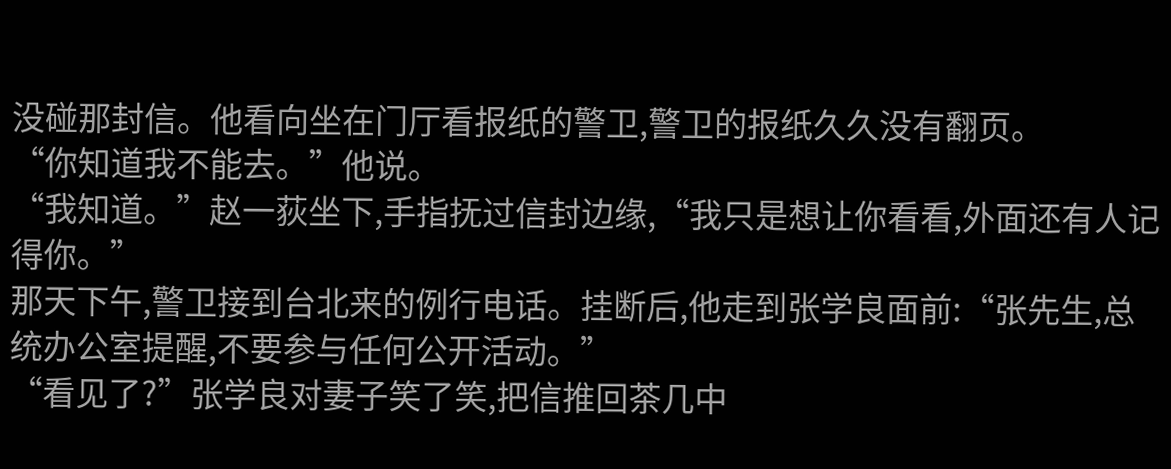没碰那封信。他看向坐在门厅看报纸的警卫,警卫的报纸久久没有翻页。
“你知道我不能去。”他说。
“我知道。”赵一荻坐下,手指抚过信封边缘,“我只是想让你看看,外面还有人记得你。”
那天下午,警卫接到台北来的例行电话。挂断后,他走到张学良面前:“张先生,总统办公室提醒,不要参与任何公开活动。”
“看见了?”张学良对妻子笑了笑,把信推回茶几中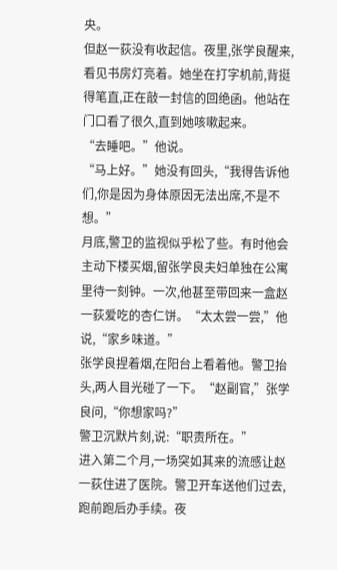央。
但赵一荻没有收起信。夜里,张学良醒来,看见书房灯亮着。她坐在打字机前,背挺得笔直,正在敲一封信的回绝函。他站在门口看了很久,直到她咳嗽起来。
“去睡吧。”他说。
“马上好。”她没有回头,“我得告诉他们,你是因为身体原因无法出席,不是不想。”
月底,警卫的监视似乎松了些。有时他会主动下楼买烟,留张学良夫妇单独在公寓里待一刻钟。一次,他甚至带回来一盒赵一荻爱吃的杏仁饼。“太太尝一尝,”他说,“家乡味道。”
张学良捏着烟,在阳台上看着他。警卫抬头,两人目光碰了一下。“赵副官,”张学良问,“你想家吗?”
警卫沉默片刻,说:“职责所在。”
进入第二个月,一场突如其来的流感让赵一荻住进了医院。警卫开车送他们过去,跑前跑后办手续。夜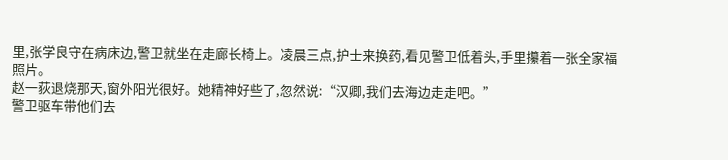里,张学良守在病床边,警卫就坐在走廊长椅上。凌晨三点,护士来换药,看见警卫低着头,手里攥着一张全家福照片。
赵一荻退烧那天,窗外阳光很好。她精神好些了,忽然说:“汉卿,我们去海边走走吧。”
警卫驱车带他们去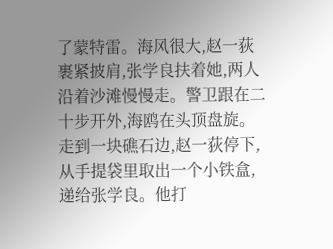了蒙特雷。海风很大,赵一荻裹紧披肩,张学良扶着她,两人沿着沙滩慢慢走。警卫跟在二十步开外,海鸥在头顶盘旋。
走到一块礁石边,赵一荻停下,从手提袋里取出一个小铁盒,递给张学良。他打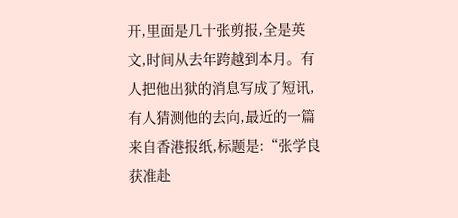开,里面是几十张剪报,全是英文,时间从去年跨越到本月。有人把他出狱的消息写成了短讯,有人猜测他的去向,最近的一篇来自香港报纸,标题是:“张学良获准赴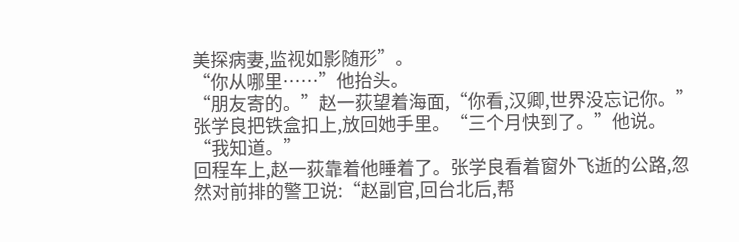美探病妻,监视如影随形”。
“你从哪里……”他抬头。
“朋友寄的。”赵一荻望着海面,“你看,汉卿,世界没忘记你。”
张学良把铁盒扣上,放回她手里。“三个月快到了。”他说。
“我知道。”
回程车上,赵一荻靠着他睡着了。张学良看着窗外飞逝的公路,忽然对前排的警卫说:“赵副官,回台北后,帮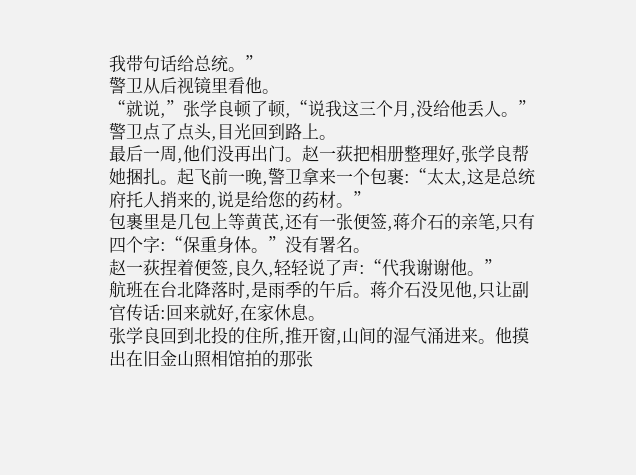我带句话给总统。”
警卫从后视镜里看他。
“就说,”张学良顿了顿,“说我这三个月,没给他丢人。”
警卫点了点头,目光回到路上。
最后一周,他们没再出门。赵一荻把相册整理好,张学良帮她捆扎。起飞前一晚,警卫拿来一个包裹:“太太,这是总统府托人捎来的,说是给您的药材。”
包裹里是几包上等黄芪,还有一张便签,蒋介石的亲笔,只有四个字:“保重身体。”没有署名。
赵一荻捏着便签,良久,轻轻说了声:“代我谢谢他。”
航班在台北降落时,是雨季的午后。蒋介石没见他,只让副官传话:回来就好,在家休息。
张学良回到北投的住所,推开窗,山间的湿气涌进来。他摸出在旧金山照相馆拍的那张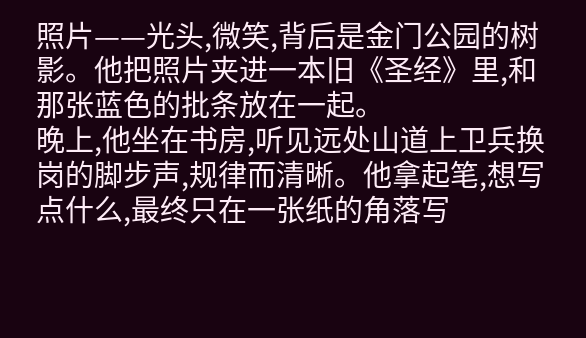照片——光头,微笑,背后是金门公园的树影。他把照片夹进一本旧《圣经》里,和那张蓝色的批条放在一起。
晚上,他坐在书房,听见远处山道上卫兵换岗的脚步声,规律而清晰。他拿起笔,想写点什么,最终只在一张纸的角落写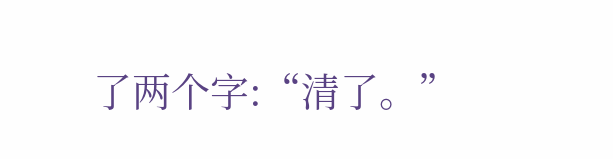了两个字:“清了。”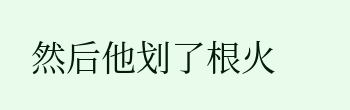然后他划了根火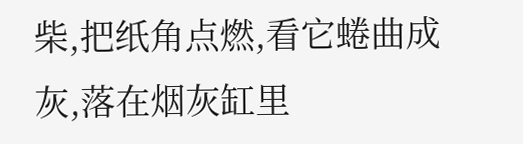柴,把纸角点燃,看它蜷曲成灰,落在烟灰缸里